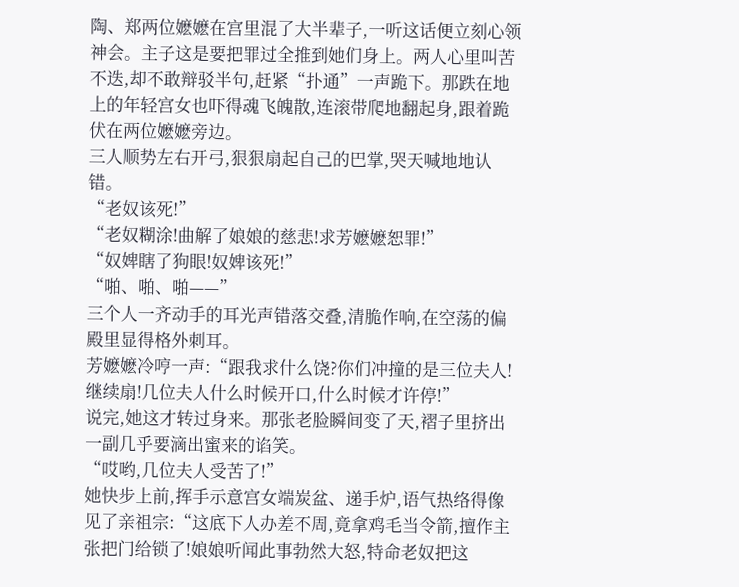陶、郑两位嬷嬷在宫里混了大半辈子,一听这话便立刻心领神会。主子这是要把罪过全推到她们身上。两人心里叫苦不迭,却不敢辩驳半句,赶紧“扑通”一声跪下。那跌在地上的年轻宫女也吓得魂飞魄散,连滚带爬地翻起身,跟着跪伏在两位嬷嬷旁边。
三人顺势左右开弓,狠狠扇起自己的巴掌,哭天喊地地认错。
“老奴该死!”
“老奴糊涂!曲解了娘娘的慈悲!求芳嬷嬷恕罪!”
“奴婢瞎了狗眼!奴婢该死!”
“啪、啪、啪——”
三个人一齐动手的耳光声错落交叠,清脆作响,在空荡的偏殿里显得格外刺耳。
芳嬷嬷冷哼一声:“跟我求什么饶?你们冲撞的是三位夫人!继续扇!几位夫人什么时候开口,什么时候才许停!”
说完,她这才转过身来。那张老脸瞬间变了天,褶子里挤出一副几乎要滴出蜜来的谄笑。
“哎哟,几位夫人受苦了!”
她快步上前,挥手示意宫女端炭盆、递手炉,语气热络得像见了亲祖宗:“这底下人办差不周,竟拿鸡毛当令箭,擅作主张把门给锁了!娘娘听闻此事勃然大怒,特命老奴把这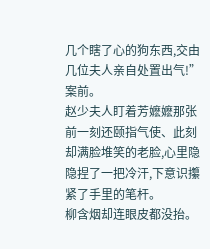几个瞎了心的狗东西,交由几位夫人亲自处置出气!”
案前。
赵少夫人盯着芳嬷嬷那张前一刻还颐指气使、此刻却满脸堆笑的老脸,心里隐隐捏了一把冷汗,下意识攥紧了手里的笔杆。
柳含烟却连眼皮都没抬。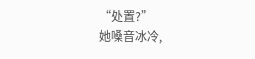“处置?”
她嗓音冰冷,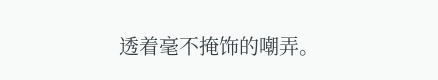透着毫不掩饰的嘲弄。